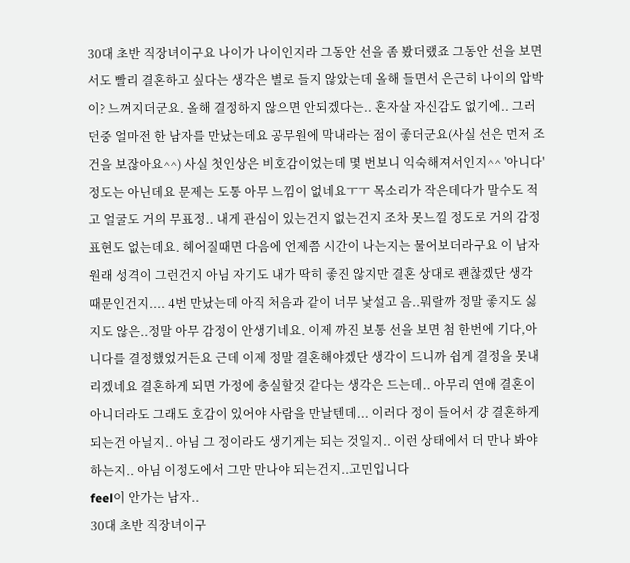30대 초반 직장녀이구요 나이가 나이인지라 그동안 선을 좀 봤더랬죠 그동안 선을 보면서도 빨리 결혼하고 싶다는 생각은 별로 들지 않았는데 올해 들면서 은근히 나이의 압박이? 느껴지더군요. 올해 결정하지 않으면 안되겠다는.. 혼자살 자신감도 없기에.. 그러던중 얼마전 한 남자를 만났는데요 공무원에 막내라는 점이 좋더군요(사실 선은 먼저 조건을 보잖아요^^) 사실 첫인상은 비호감이었는데 몇 번보니 익숙해져서인지^^ '아니다' 정도는 아닌데요 문제는 도통 아무 느낌이 없네요ㅜㅜ 목소리가 작은데다가 말수도 적고 얼굴도 거의 무표정.. 내게 관심이 있는건지 없는건지 조차 못느낄 정도로 거의 감정 표현도 없는데요. 헤어질때면 다음에 언제쯤 시간이 나는지는 물어보더라구요 이 남자 원래 성격이 그런건지 아님 자기도 내가 딱히 좋진 않지만 결혼 상대로 괜찮겠단 생각 때문인건지.... 4번 만났는데 아직 처음과 같이 너무 낯설고 음..뭐랄까 정말 좋지도 싫지도 않은..정말 아무 감정이 안생기네요. 이제 까진 보통 선을 보면 첨 한번에 기다,아니다를 결정했었거든요 근데 이제 정말 결혼해야겠단 생각이 드니까 쉽게 결정을 못내리겠네요 결혼하게 되면 가정에 충실할것 같다는 생각은 드는데.. 아무리 연애 결혼이 아니더라도 그래도 호감이 있어야 사람을 만날텐데... 이러다 정이 들어서 걍 결혼하게 되는건 아닐지.. 아님 그 정이라도 생기게는 되는 것일지.. 이런 상태에서 더 만나 봐야하는지.. 아님 이정도에서 그만 만나야 되는건지..고민입니다
feel이 안가는 남자..
30대 초반 직장녀이구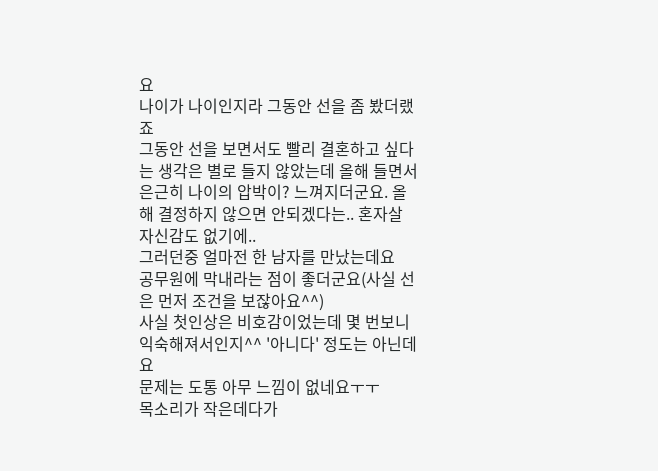요
나이가 나이인지라 그동안 선을 좀 봤더랬죠
그동안 선을 보면서도 빨리 결혼하고 싶다는 생각은 별로 들지 않았는데 올해 들면서 은근히 나이의 압박이? 느껴지더군요. 올해 결정하지 않으면 안되겠다는.. 혼자살 자신감도 없기에..
그러던중 얼마전 한 남자를 만났는데요
공무원에 막내라는 점이 좋더군요(사실 선은 먼저 조건을 보잖아요^^)
사실 첫인상은 비호감이었는데 몇 번보니 익숙해져서인지^^ '아니다' 정도는 아닌데요
문제는 도통 아무 느낌이 없네요ㅜㅜ
목소리가 작은데다가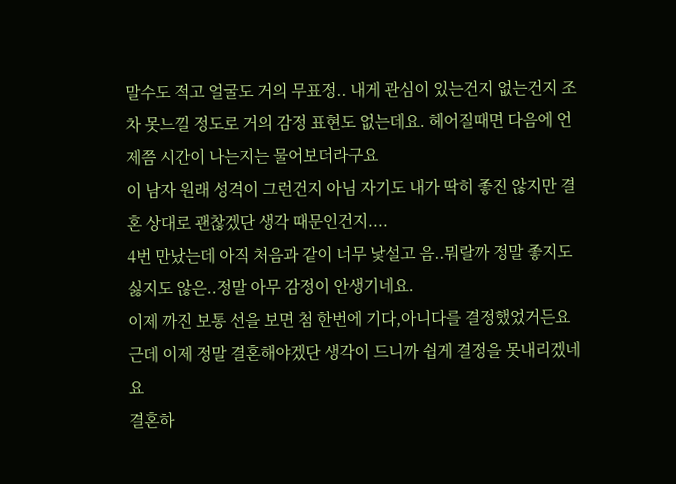말수도 적고 얼굴도 거의 무표정.. 내게 관심이 있는건지 없는건지 조차 못느낄 정도로 거의 감정 표현도 없는데요. 헤어질때면 다음에 언제쯤 시간이 나는지는 물어보더라구요
이 남자 원래 성격이 그런건지 아님 자기도 내가 딱히 좋진 않지만 결혼 상대로 괜찮겠단 생각 때문인건지....
4번 만났는데 아직 처음과 같이 너무 낯설고 음..뭐랄까 정말 좋지도 싫지도 않은..정말 아무 감정이 안생기네요.
이제 까진 보통 선을 보면 첨 한번에 기다,아니다를 결정했었거든요
근데 이제 정말 결혼해야겠단 생각이 드니까 쉽게 결정을 못내리겠네요
결혼하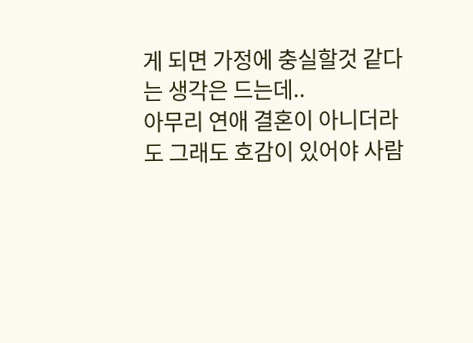게 되면 가정에 충실할것 같다는 생각은 드는데..
아무리 연애 결혼이 아니더라도 그래도 호감이 있어야 사람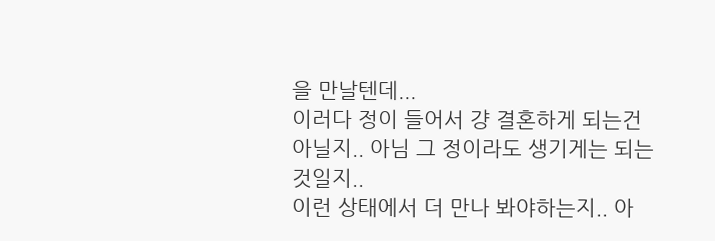을 만날텐데...
이러다 정이 들어서 걍 결혼하게 되는건 아닐지.. 아님 그 정이라도 생기게는 되는 것일지..
이런 상태에서 더 만나 봐야하는지.. 아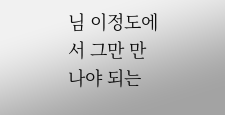님 이정도에서 그만 만나야 되는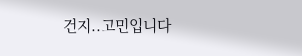건지..고민입니다